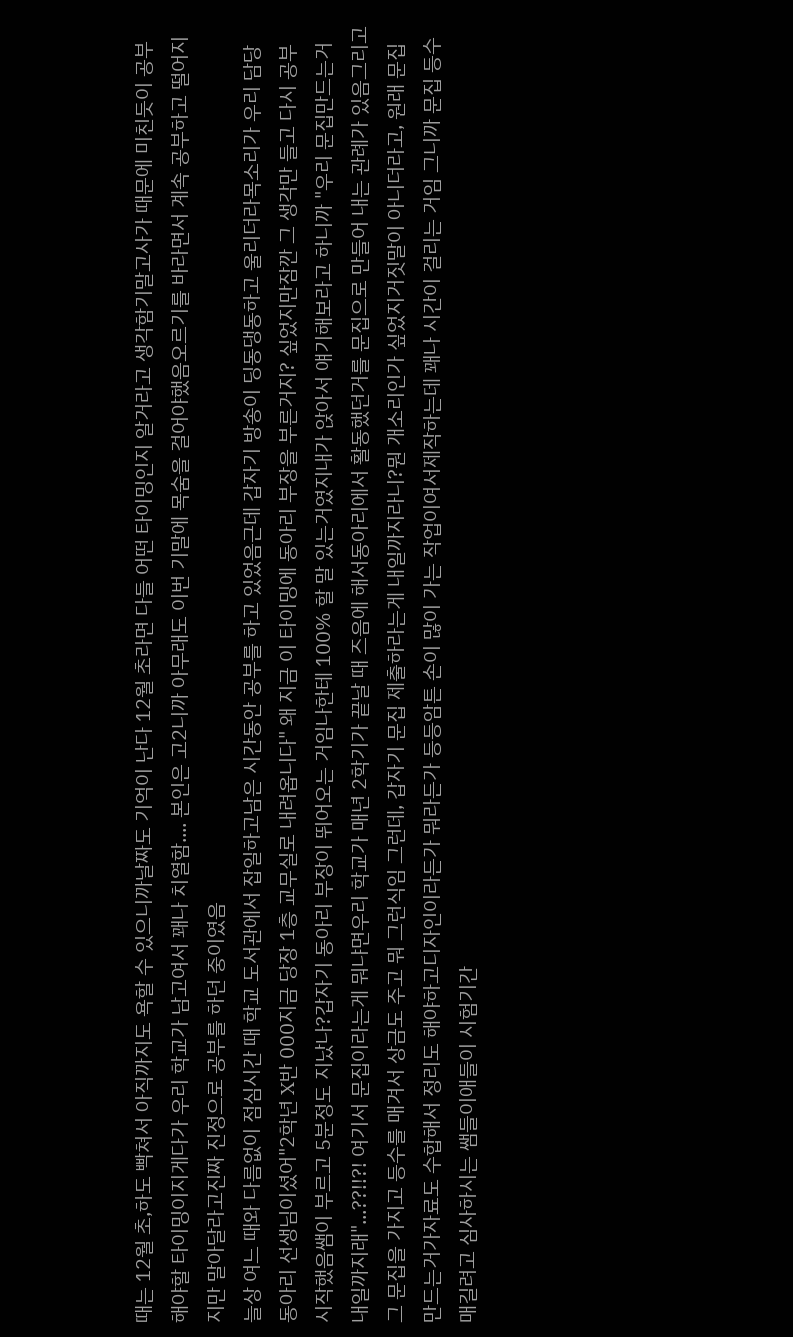때는 12월 초,하도 빡쳐서 아직까지도 욕할 수 있으니까날짜도 기억이 난다 12월 초라면 다들 어떤 타이밍인지 알거라고 생각함기말고사가 때문에 미친듯이 공부해야할 타이밍이지게다가 우리 학교가 남고여서 꽤나 치열함.... 본인은 고2니까 아무래도 이번 기말에 목숨을 걸어야했음오르기를 바라면서 계속 공부하고 떨어지지만 말아달라고진짜 진정으로 공부를 하던 중이였음
늘상 여느 때와 다름없이 점심시간 때 학교 도서관에서 잡일하고남은 시간동안 공부를 하고 있었음근데 갑자기 방송이 딩동댕동하고 울리더라목소리가 우리 담당 동아리 선생님이셨어"2학년 X반 000지금 당장 1층 교무실로 내려옵니다" 왜 지금 이 타이밍에 동아리 부장을 부른거지? 싶었지만잠깐 그 생각만 들고 다시 공부 시작했음쌤이 부르고 5분정도 지났나?갑자기 동아리 부장이 뛰어오는 거임나한테 100% 할 말 있는거였지내가 앉아서 얘기해보라고 하니까 "우리 문집만드는거 내일까지래"...??!!?! 여기서 문집이라는게 뭐냐면우리 학교가 매년 2학기가 끝날 때 즈음에 해서동아리에서 활동했던거를 문집으로 만들어 내는 관례가 있음그리고 그 문집을 가지고 등수를 매겨서 상금도 주고 뭐 그런식임 그런데, 갑자기 문집 제출하라는게 내일까지라니?뭔 개소리인가 싶었지거짓말이 아니더라고, 원래 문집 만드는거가자료도 수합해서 정리도 해야하고디자인이라든가 뭐라든가 등등암튼 손이 많이 가는 작업이여서제작하는데 꽤나 시간이 걸리는 거임 그니까 문집 등수매길려고 심사하시는 쌤들이애들이 시험기간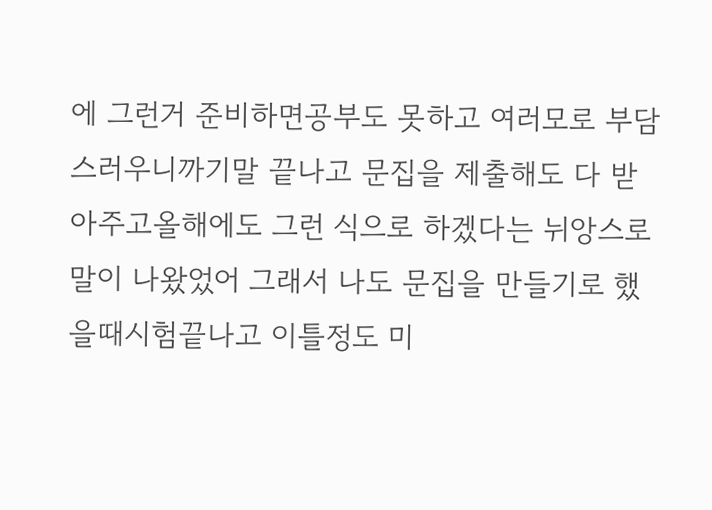에 그런거 준비하면공부도 못하고 여러모로 부담스러우니까기말 끝나고 문집을 제출해도 다 받아주고올해에도 그런 식으로 하겠다는 뉘앙스로 말이 나왔었어 그래서 나도 문집을 만들기로 했을때시험끝나고 이틀정도 미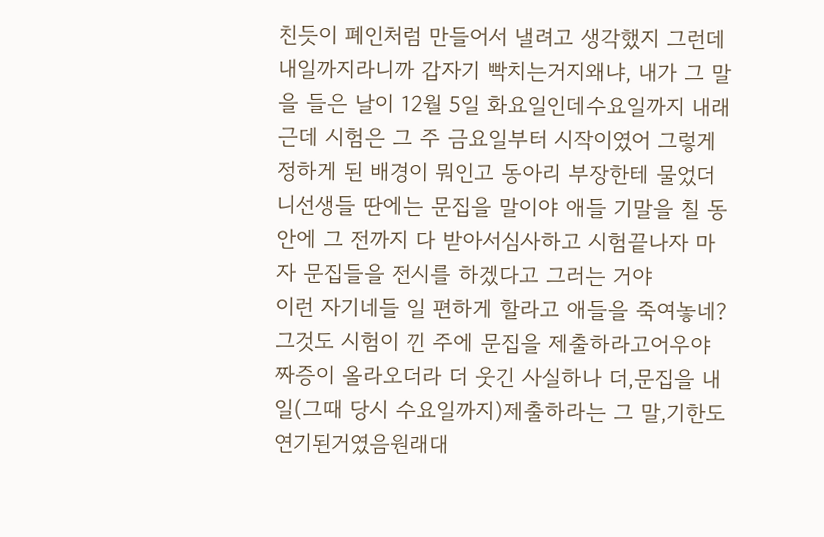친듯이 폐인처럼 만들어서 낼려고 생각했지 그런데 내일까지라니까 갑자기 빡치는거지왜냐, 내가 그 말을 들은 날이 12월 5일 화요일인데수요일까지 내래근데 시험은 그 주 금요일부터 시작이였어 그렇게 정하게 된 배경이 뭐인고 동아리 부장한테 물었더니선생들 딴에는 문집을 말이야 애들 기말을 칠 동안에 그 전까지 다 받아서심사하고 시험끝나자 마자 문집들을 전시를 하겠다고 그러는 거야
이런 자기네들 일 편하게 할라고 애들을 죽여놓네?그것도 시험이 낀 주에 문집을 제출하라고어우야 짜증이 올라오더라 더 웃긴 사실하나 더,문집을 내일(그때 당시 수요일까지)제출하라는 그 말,기한도 연기된거였음원래대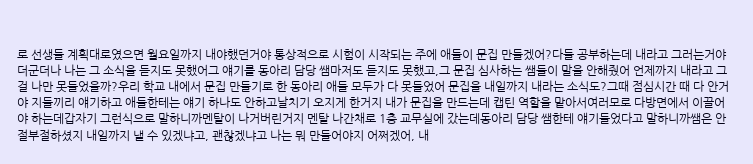로 선생들 계획대로였으면 월요일까지 내야했던거야 통상적으로 시험이 시작되는 주에 애들이 문집 만들겠어?다들 공부하는데 내라고 그러는거야 더군더나 나는 그 소식을 듣지도 못했어그 얘기를 동아리 담당 쌤마저도 듣지도 못했고,그 문집 심사하는 쌤들이 말을 안해줬어 언제까지 내라고 그걸 나만 못들었을까?우리 학교 내에서 문집 만들기로 한 동아리 애들 모두가 다 못들었어 문집을 내일까지 내라는 소식도?그때 점심시간 때 다 안거야 지들끼리 얘기하고 애들한테는 얘기 하나도 안하고날치기 오지게 한거지 내가 문집을 만드는데 캡틴 역할을 맡아서여러모로 다방면에서 이끌어야 하는데갑자기 그런식으로 말하니까멘탈이 나거버린거지 멘탈 나간채로 1층 교무실에 갔는데동아리 담당 쌤한테 얘기들었다고 말하니까쌤은 안절부절하셨지 내일까지 낼 수 있겠냐고, 괜찮겠냐고 나는 뭐 만들어야지 어쩌겠어, 내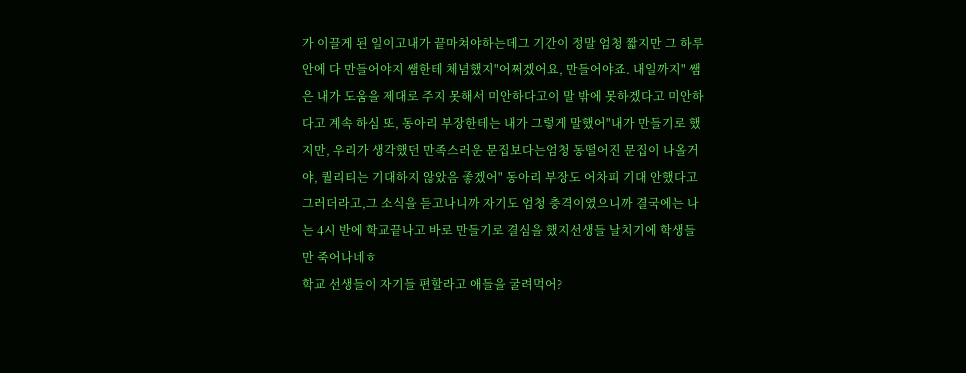가 이끌게 된 일이고내가 끝마쳐야하는데그 기간이 정말 엄청 짧지만 그 하루 안에 다 만들어야지 쌤한테 체념했지"어쩌겠어요, 만들어야죠. 내일까지" 쌤은 내가 도움을 제대로 주지 못해서 미안하다고이 말 밖에 못하겠다고 미안하다고 계속 하심 또, 동아리 부장한테는 내가 그렇게 말했어"내가 만들기로 했지만, 우리가 생각했던 만족스러운 문집보다는엄청 동떨어진 문집이 나올거야, 퀄리티는 기대하지 않았음 좋겠어" 동아리 부장도 어차피 기대 안했다고 그러더라고,그 소식을 듣고나니까 자기도 엄청 충격이였으니까 결국에는 나는 4시 반에 학교끝나고 바로 만들기로 결심을 했지선생들 날치기에 학생들만 죽어나네ㅎ
학교 선생들이 자기들 편할라고 애들을 굴려먹어?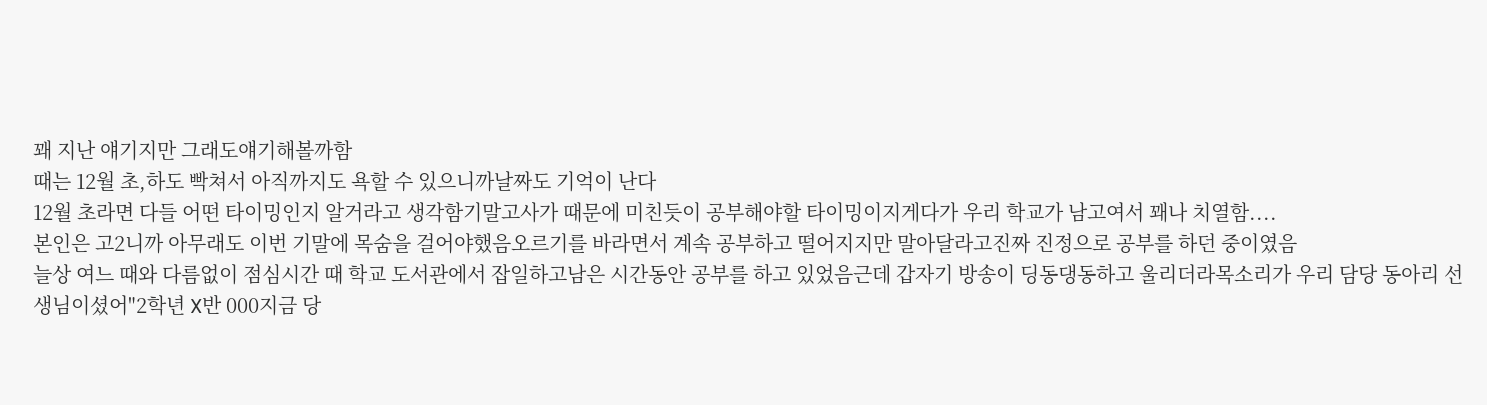꽤 지난 얘기지만 그래도얘기해볼까함
때는 12월 초,하도 빡쳐서 아직까지도 욕할 수 있으니까날짜도 기억이 난다
12월 초라면 다들 어떤 타이밍인지 알거라고 생각함기말고사가 때문에 미친듯이 공부해야할 타이밍이지게다가 우리 학교가 남고여서 꽤나 치열함....
본인은 고2니까 아무래도 이번 기말에 목숨을 걸어야했음오르기를 바라면서 계속 공부하고 떨어지지만 말아달라고진짜 진정으로 공부를 하던 중이였음
늘상 여느 때와 다름없이 점심시간 때 학교 도서관에서 잡일하고남은 시간동안 공부를 하고 있었음근데 갑자기 방송이 딩동댕동하고 울리더라목소리가 우리 담당 동아리 선생님이셨어"2학년 X반 000지금 당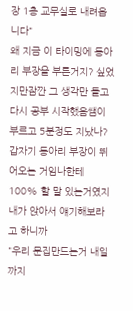장 1층 교무실로 내려옵니다"
왜 지금 이 타이밍에 동아리 부장을 부른거지? 싶었지만잠깐 그 생각만 들고 다시 공부 시작했음쌤이 부르고 5분정도 지났나?갑자기 동아리 부장이 뛰어오는 거임나한테 100% 할 말 있는거였지내가 앉아서 얘기해보라고 하니까
"우리 문집만드는거 내일까지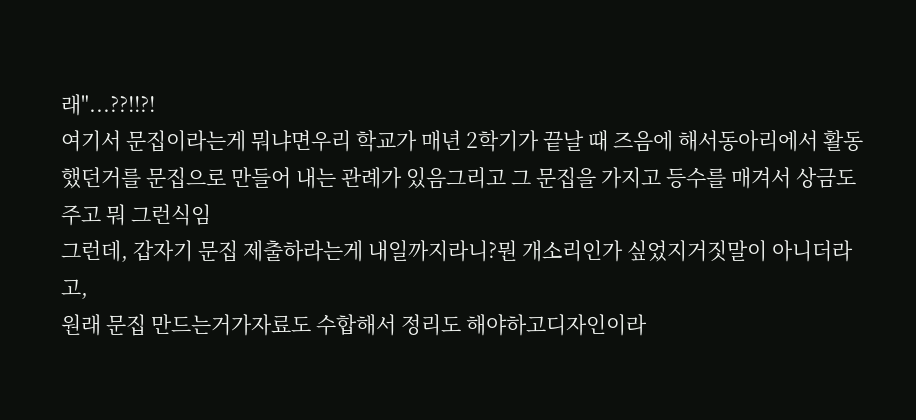래"...??!!?!
여기서 문집이라는게 뭐냐면우리 학교가 매년 2학기가 끝날 때 즈음에 해서동아리에서 활동했던거를 문집으로 만들어 내는 관례가 있음그리고 그 문집을 가지고 등수를 매겨서 상금도 주고 뭐 그런식임
그런데, 갑자기 문집 제출하라는게 내일까지라니?뭔 개소리인가 싶었지거짓말이 아니더라고,
원래 문집 만드는거가자료도 수합해서 정리도 해야하고디자인이라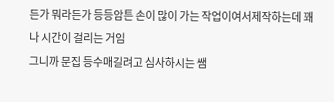든가 뭐라든가 등등암튼 손이 많이 가는 작업이여서제작하는데 꽤나 시간이 걸리는 거임
그니까 문집 등수매길려고 심사하시는 쌤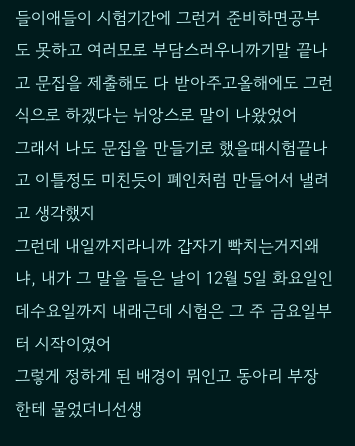들이애들이 시험기간에 그런거 준비하면공부도 못하고 여러모로 부담스러우니까기말 끝나고 문집을 제출해도 다 받아주고올해에도 그런 식으로 하겠다는 뉘앙스로 말이 나왔었어
그래서 나도 문집을 만들기로 했을때시험끝나고 이틀정도 미친듯이 폐인처럼 만들어서 낼려고 생각했지
그런데 내일까지라니까 갑자기 빡치는거지왜냐, 내가 그 말을 들은 날이 12월 5일 화요일인데수요일까지 내래근데 시험은 그 주 금요일부터 시작이였어
그렇게 정하게 된 배경이 뭐인고 동아리 부장한테 물었더니선생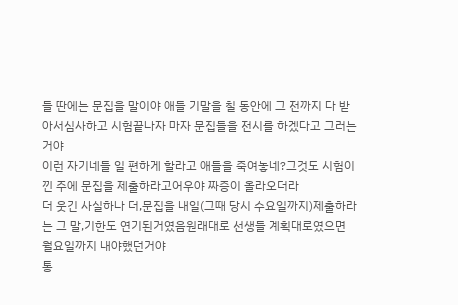들 딴에는 문집을 말이야 애들 기말을 칠 동안에 그 전까지 다 받아서심사하고 시험끝나자 마자 문집들을 전시를 하겠다고 그러는 거야
이런 자기네들 일 편하게 할라고 애들을 죽여놓네?그것도 시험이 낀 주에 문집을 제출하라고어우야 짜증이 올라오더라
더 웃긴 사실하나 더,문집을 내일(그때 당시 수요일까지)제출하라는 그 말,기한도 연기된거였음원래대로 선생들 계획대로였으면 월요일까지 내야했던거야
통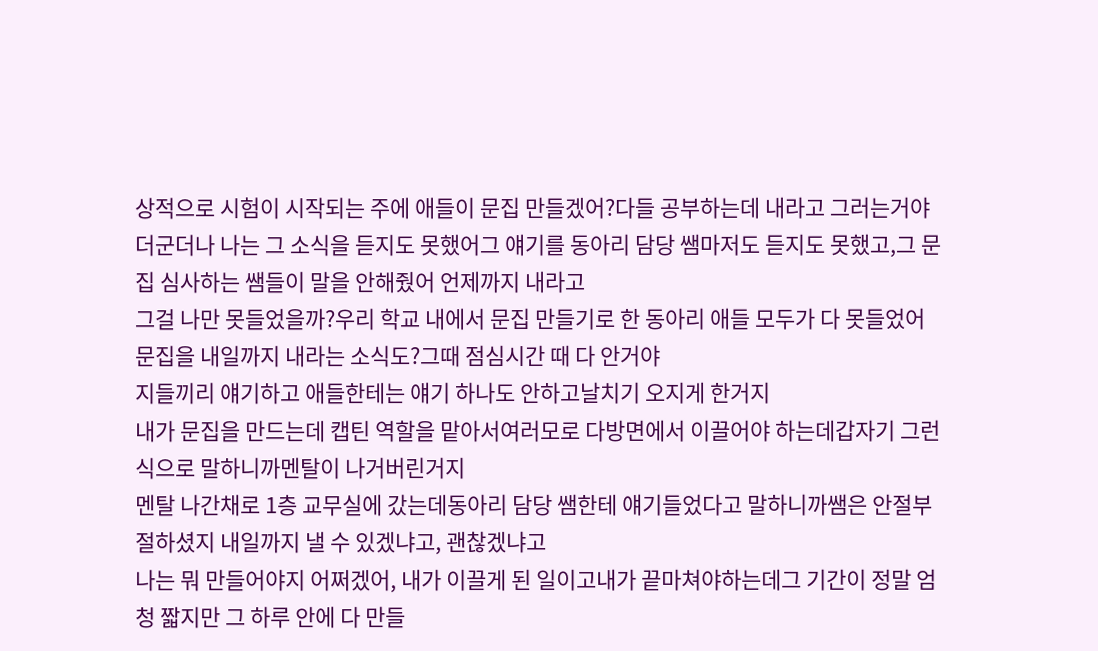상적으로 시험이 시작되는 주에 애들이 문집 만들겠어?다들 공부하는데 내라고 그러는거야
더군더나 나는 그 소식을 듣지도 못했어그 얘기를 동아리 담당 쌤마저도 듣지도 못했고,그 문집 심사하는 쌤들이 말을 안해줬어 언제까지 내라고
그걸 나만 못들었을까?우리 학교 내에서 문집 만들기로 한 동아리 애들 모두가 다 못들었어
문집을 내일까지 내라는 소식도?그때 점심시간 때 다 안거야
지들끼리 얘기하고 애들한테는 얘기 하나도 안하고날치기 오지게 한거지
내가 문집을 만드는데 캡틴 역할을 맡아서여러모로 다방면에서 이끌어야 하는데갑자기 그런식으로 말하니까멘탈이 나거버린거지
멘탈 나간채로 1층 교무실에 갔는데동아리 담당 쌤한테 얘기들었다고 말하니까쌤은 안절부절하셨지 내일까지 낼 수 있겠냐고, 괜찮겠냐고
나는 뭐 만들어야지 어쩌겠어, 내가 이끌게 된 일이고내가 끝마쳐야하는데그 기간이 정말 엄청 짧지만 그 하루 안에 다 만들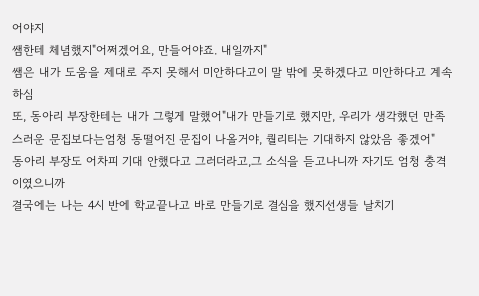어야지
쌤한테 체념했지"어쩌겠어요, 만들어야죠. 내일까지"
쌤은 내가 도움을 제대로 주지 못해서 미안하다고이 말 밖에 못하겠다고 미안하다고 계속 하심
또, 동아리 부장한테는 내가 그렇게 말했어"내가 만들기로 했지만, 우리가 생각했던 만족스러운 문집보다는엄청 동떨어진 문집이 나올거야, 퀄리티는 기대하지 않았음 좋겠어"
동아리 부장도 어차피 기대 안했다고 그러더라고,그 소식을 듣고나니까 자기도 엄청 충격이였으니까
결국에는 나는 4시 반에 학교끝나고 바로 만들기로 결심을 했지선생들 날치기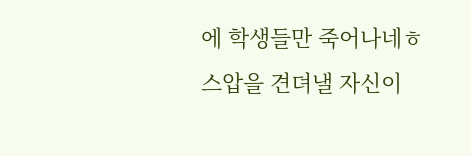에 학생들만 죽어나네ㅎ
스압을 견뎌낼 자신이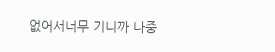없어서너무 기니까 나중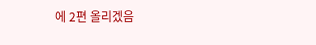에 2편 올리겠음